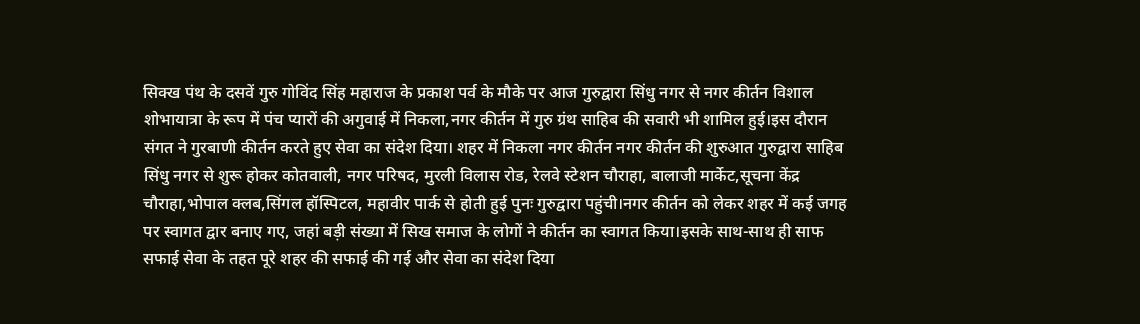सिक्ख पंथ के दसवें गुरु गोविंद सिंह महाराज के प्रकाश पर्व के मौके पर आज गुरुद्वारा सिंधु नगर से नगर कीर्तन विशाल शोभायात्रा के रूप में पंच प्यारों की अगुवाई में निकला,नगर कीर्तन में गुरु ग्रंथ साहिब की सवारी भी शामिल हुई।इस दौरान संगत ने गुरबाणी कीर्तन करते हुए सेवा का संदेश दिया। शहर में निकला नगर कीर्तन नगर कीर्तन की शुरुआत गुरुद्वारा साहिब सिंधु नगर से शुरू होकर कोतवाली, नगर परिषद, मुरली विलास रोड, रेलवे स्टेशन चौराहा, बालाजी मार्केट,सूचना केंद्र चौराहा,भोपाल क्लब,सिंगल हॉस्पिटल, महावीर पार्क से होती हुई पुनः गुरुद्वारा पहुंची।नगर कीर्तन को लेकर शहर में कई जगह पर स्वागत द्वार बनाए गए, जहां बड़ी संख्या में सिख समाज के लोगों ने कीर्तन का स्वागत किया।इसके साथ-साथ ही साफ सफाई सेवा के तहत पूरे शहर की सफाई की गई और सेवा का संदेश दिया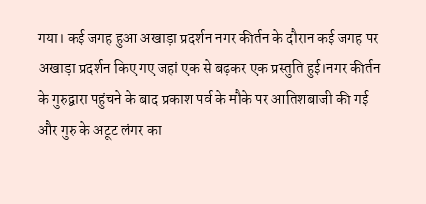गया। कई जगह हुआ अखाड़ा प्रदर्शन नगर कीर्तन के दौरान कई जगह पर अखाड़ा प्रदर्शन किए गए जहां एक से बढ़कर एक प्रस्तुति हुई।नगर कीर्तन के गुरुद्वारा पहुंचने के बाद प्रकाश पर्व के मौके पर आतिशबाजी की गई और गुरु के अटूट लंगर का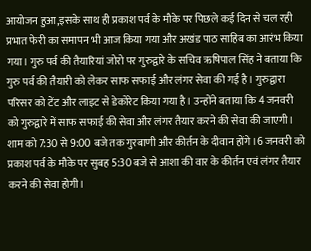आयोजन हुआ,इसके साथ ही प्रकाश पर्व के मौके पर पिछले कई दिन से चल रही प्रभात फेरी का समापन भी आज किया गया और अखंड पाठ साहिब का आरंभ किया गया। गुरु पर्व की तैयारियां जोरो पर गुरुद्वारे के सचिव ऋषिपाल सिंह ने बताया कि गुरु पर्व की तैयारी को लेकर साफ सफाई और लंगर सेवा की गई है। गुरुद्वारा परिसर को टेंट और लाइट से डेकोरेट किया गया है। उन्होंने बताया कि 4 जनवरी को गुरुद्वारे में साफ सफाई की सेवा और लंगर तैयार करने की सेवा की जाएगी। शाम को 7:30 से 9:00 बजे तक गुरबाणी और कीर्तन के दीवान होंगे।6 जनवरी को प्रकाश पर्व के मौके पर सुबह 5:30 बजे से आशा की वार के कीर्तन एवं लंगर तैयार करने की सेवा होगी।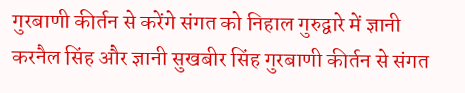गुरबाणी कीर्तन से करेंगे संगत को निहाल गुरुद्वारे में ज्ञानी करनैल सिंह और ज्ञानी सुखबीर सिंह गुरबाणी कीर्तन से संगत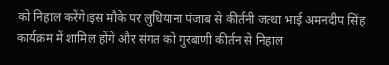को निहाल करेंगे।इस मौके पर लुधियाना पंजाब से कीर्तनी जत्था भाई अमनदीप सिंह कार्यक्रम में शामिल होंगे और संगत को गुरबाणी कीर्तन से निहाल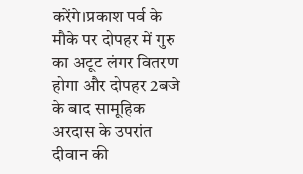करेंगे।प्रकाश पर्व के मौके पर दोपहर में गुरु का अटूट लंगर वितरण होगा और दोपहर 2बजे के बाद सामूहिक अरदास के उपरांत दीवान की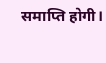समाप्ति होगी।